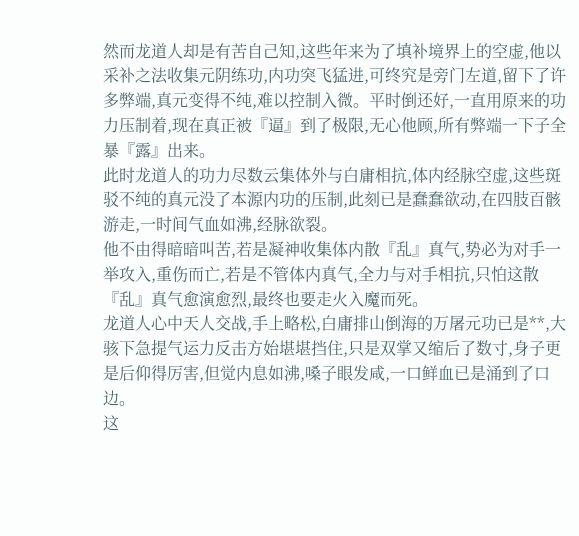然而龙道人却是有苦自己知,这些年来为了填补境界上的空虚,他以采补之法收集元阴练功,内功突飞猛进,可终究是旁门左道,留下了许多弊端,真元变得不纯,难以控制入微。平时倒还好,一直用原来的功力压制着,现在真正被『逼』到了极限,无心他顾,所有弊端一下子全暴『露』出来。
此时龙道人的功力尽数云集体外与白庸相抗,体内经脉空虚,这些斑驳不纯的真元没了本源内功的压制,此刻已是蠢蠢欲动,在四肢百骸游走,一时间气血如沸,经脉欲裂。
他不由得暗暗叫苦,若是凝神收集体内散『乱』真气,势必为对手一举攻入,重伤而亡,若是不管体内真气,全力与对手相抗,只怕这散『乱』真气愈演愈烈,最终也要走火入魔而死。
龙道人心中天人交战,手上略松,白庸排山倒海的万屠元功已是**,大骇下急提气运力反击方始堪堪挡住,只是双掌又缩后了数寸,身子更是后仰得厉害,但觉内息如沸,嗓子眼发咸,一口鲜血已是涌到了口边。
这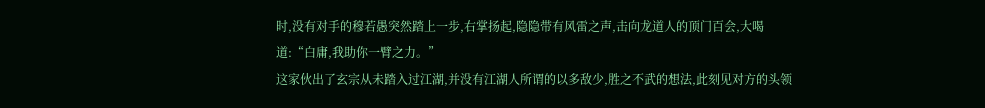时,没有对手的穆若愚突然踏上一步,右掌扬起,隐隐带有风雷之声,击向龙道人的顶门百会,大喝道:“白庸,我助你一臂之力。”
这家伙出了玄宗从未踏入过江湖,并没有江湖人所谓的以多敌少,胜之不武的想法,此刻见对方的头领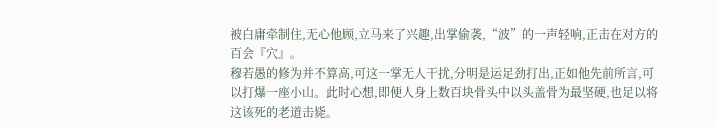被白庸牵制住,无心他顾,立马来了兴趣,出掌偷袭,“波”的一声轻响,正击在对方的百会『穴』。
穆若愚的修为并不算高,可这一掌无人干扰,分明是运足劲打出,正如他先前所言,可以打爆一座小山。此时心想,即便人身上数百块骨头中以头盖骨为最坚硬,也足以将这该死的老道击毙。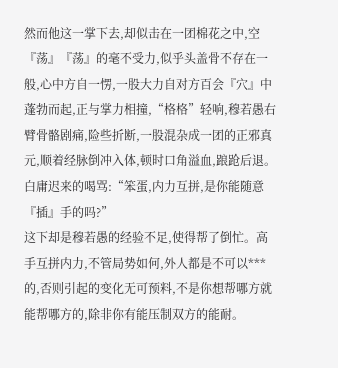然而他这一掌下去,却似击在一团棉花之中,空『荡』『荡』的毫不受力,似乎头盖骨不存在一般,心中方自一愣,一股大力自对方百会『穴』中蓬勃而起,正与掌力相撞,“格格”轻响,穆若愚右臂骨骼剧痛,险些折断,一股混杂成一团的正邪真元,顺着经脉倒冲入体,顿时口角溢血,踉跄后退。
白庸迟来的喝骂:“笨蛋,内力互拼,是你能随意『插』手的吗?”
这下却是穆若愚的经验不足,使得帮了倒忙。高手互拼内力,不管局势如何,外人都是不可以***的,否则引起的变化无可预料,不是你想帮哪方就能帮哪方的,除非你有能压制双方的能耐。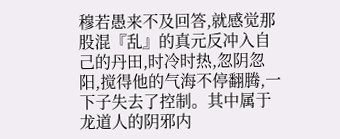穆若愚来不及回答,就感觉那股混『乱』的真元反冲入自己的丹田,时冷时热,忽阴忽阳,搅得他的气海不停翻腾,一下子失去了控制。其中属于龙道人的阴邪内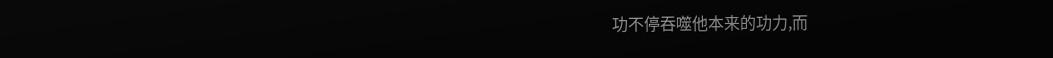功不停吞噬他本来的功力,而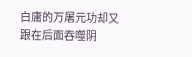白庸的万屠元功却又跟在后面吞噬阴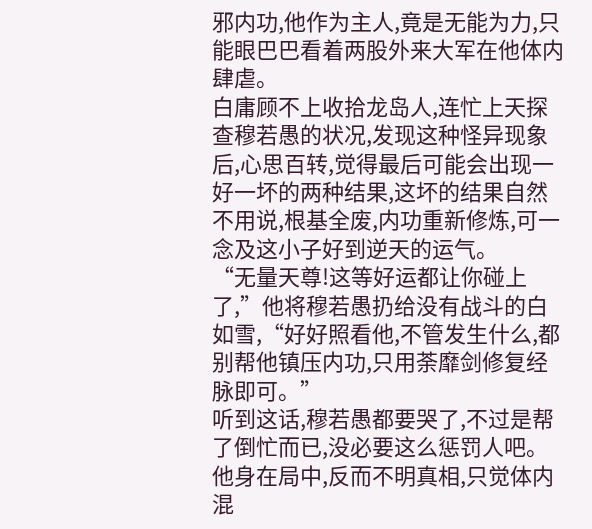邪内功,他作为主人,竟是无能为力,只能眼巴巴看着两股外来大军在他体内肆虐。
白庸顾不上收拾龙岛人,连忙上天探查穆若愚的状况,发现这种怪异现象后,心思百转,觉得最后可能会出现一好一坏的两种结果,这坏的结果自然不用说,根基全废,内功重新修炼,可一念及这小子好到逆天的运气。
“无量天尊!这等好运都让你碰上了,”他将穆若愚扔给没有战斗的白如雪,“好好照看他,不管发生什么,都别帮他镇压内功,只用荼靡剑修复经脉即可。”
听到这话,穆若愚都要哭了,不过是帮了倒忙而已,没必要这么惩罚人吧。他身在局中,反而不明真相,只觉体内混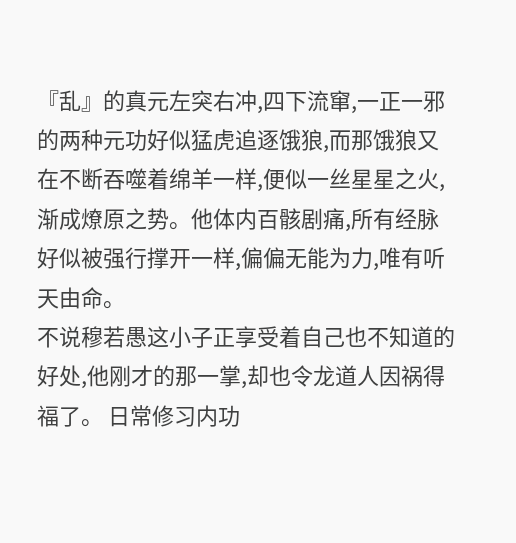『乱』的真元左突右冲,四下流窜,一正一邪的两种元功好似猛虎追逐饿狼,而那饿狼又在不断吞噬着绵羊一样,便似一丝星星之火,渐成燎原之势。他体内百骸剧痛,所有经脉好似被强行撑开一样,偏偏无能为力,唯有听天由命。
不说穆若愚这小子正享受着自己也不知道的好处,他刚才的那一掌,却也令龙道人因祸得福了。 日常修习内功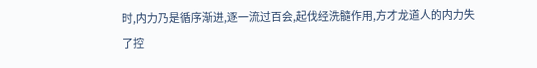时,内力乃是循序渐进,逐一流过百会,起伐经洗髓作用,方才龙道人的内力失了控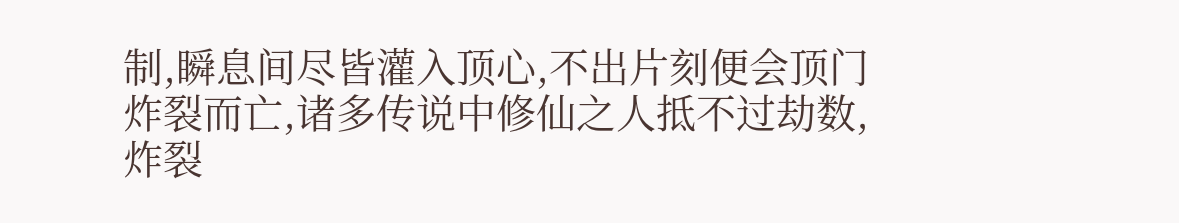制,瞬息间尽皆灌入顶心,不出片刻便会顶门炸裂而亡,诸多传说中修仙之人抵不过劫数,炸裂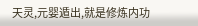天灵,元婴遁出,就是修炼内功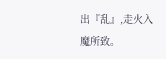出『乱』,走火入魔所致。